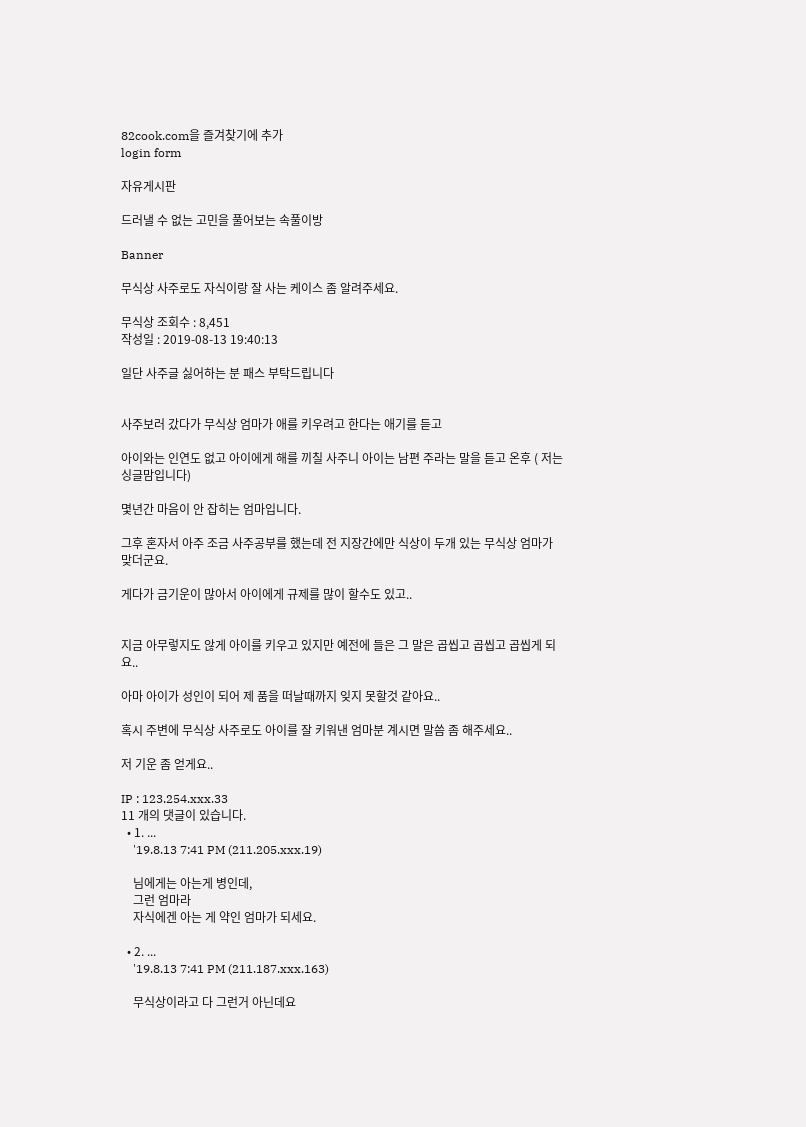82cook.com을 즐겨찾기에 추가
login form

자유게시판

드러낼 수 없는 고민을 풀어보는 속풀이방

Banner

무식상 사주로도 자식이랑 잘 사는 케이스 좀 알려주세요.

무식상 조회수 : 8,451
작성일 : 2019-08-13 19:40:13

일단 사주글 싫어하는 분 패스 부탁드립니다


사주보러 갔다가 무식상 엄마가 애를 키우려고 한다는 애기를 듣고

아이와는 인연도 없고 아이에게 해를 끼칠 사주니 아이는 남편 주라는 말을 듣고 온후 ( 저는 싱글맘입니다)

몇년간 마음이 안 잡히는 엄마입니다.

그후 혼자서 아주 조금 사주공부를 했는데 전 지장간에만 식상이 두개 있는 무식상 엄마가 맞더군요.

게다가 금기운이 많아서 아이에게 규제를 많이 할수도 있고..


지금 아무렇지도 않게 아이를 키우고 있지만 예전에 들은 그 말은 곱씹고 곱씹고 곱씹게 되요..

아마 아이가 성인이 되어 제 품을 떠날때까지 잊지 못할것 같아요..

혹시 주변에 무식상 사주로도 아이를 잘 키워낸 엄마분 계시면 말씀 좀 해주세요..

저 기운 좀 얻게요..

IP : 123.254.xxx.33
11 개의 댓글이 있습니다.
  • 1. ...
    '19.8.13 7:41 PM (211.205.xxx.19)

    님에게는 아는게 병인데,
    그런 엄마라
    자식에겐 아는 게 약인 엄마가 되세요.

  • 2. ...
    '19.8.13 7:41 PM (211.187.xxx.163)

    무식상이라고 다 그런거 아닌데요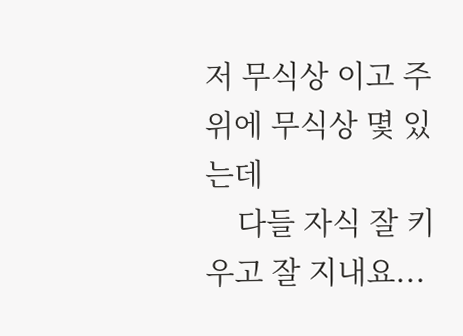저 무식상 이고 주위에 무식상 몇 있는데
    다들 자식 잘 키우고 잘 지내요...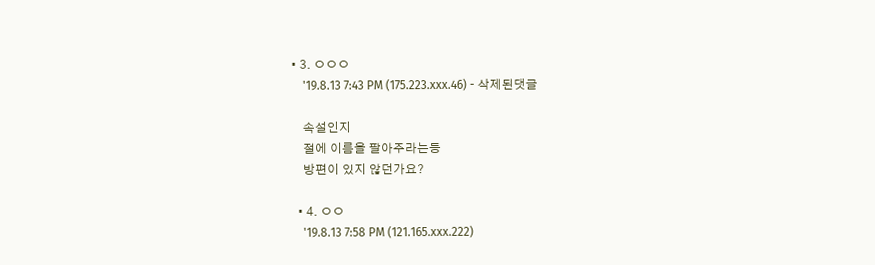• 3. ㅇㅇㅇ
    '19.8.13 7:43 PM (175.223.xxx.46) - 삭제된댓글

    속설인지
    절에 이름을 팔아주라는등
    방편이 있지 않던가요?

  • 4. ㅇㅇ
    '19.8.13 7:58 PM (121.165.xxx.222)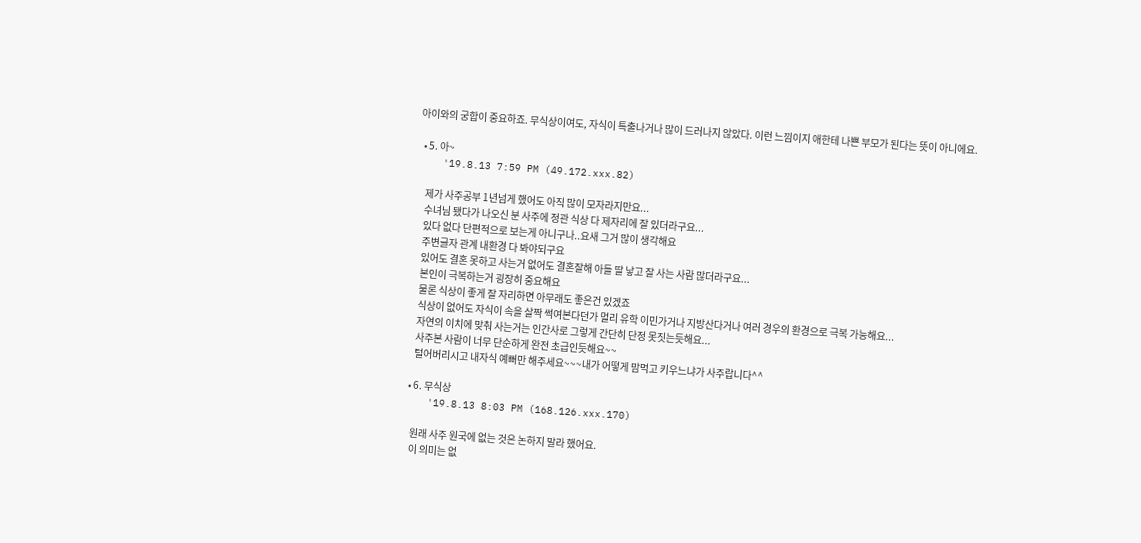아이와의 궁합이 중요하죠. 무식상이여도, 자식이 특출나거나 많이 드러나지 않았다. 이런 느낌이지 애한테 나쁜 부모가 된다는 뜻이 아니에요.

  • 5. 아~
    '19.8.13 7:59 PM (49.172.xxx.82)

    제가 사주공부 1년넘게 했어도 아직 많이 모자라지만요...
    수녀님 됐다가 나오신 분 사주에 정관 식상 다 제자리에 잘 있더라구요...
    있다 없다 단편적으로 보는게 아니구나..요새 그거 많이 생각해요
    주변글자 관계 내환경 다 봐야되구요
    있어도 결혼 못하고 사는거 없어도 결혼잘해 아들 딸 낳고 잘 사는 사람 많더라구요...
    본인이 극복하는거 굉장히 중요해요
    물론 식상이 좋게 잘 자리하면 아무래도 좋은건 있겠죠
    식상이 없어도 자식이 속을 살짝 썩여본다던가 멀리 유학 이민가거나 지방산다거나 여러 경우의 환경으로 극복 가능해요...
    자연의 이치에 맞춰 사는거는 인간사로 그렇게 간단히 단정 못짓는듯해요...
    사주본 사람이 너무 단순하게 완전 초급인듯해요~~
    털어버리시고 내자식 예뻐만 해주세요~~~내가 어떻게 맘먹고 키우느냐가 사주랍니다^^

  • 6. 무식상
    '19.8.13 8:03 PM (168.126.xxx.170)

    원래 사주 원국에 없는 것은 논하지 말라 했어요.
    이 의미는 없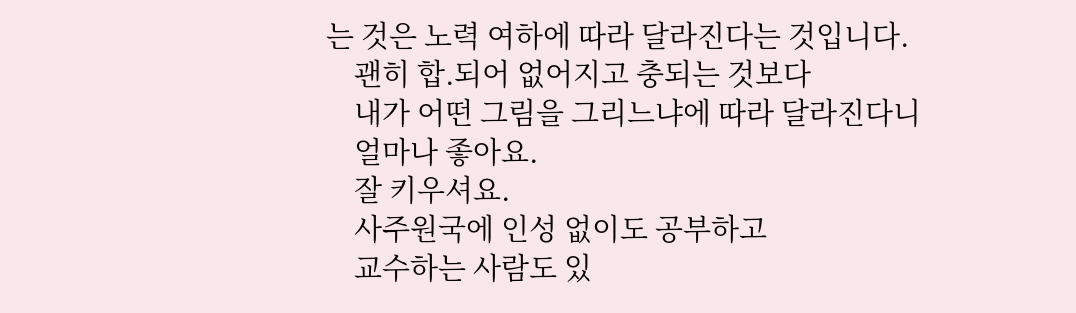는 것은 노력 여하에 따라 달라진다는 것입니다.
    괜히 합.되어 없어지고 충되는 것보다
    내가 어떤 그림을 그리느냐에 따라 달라진다니
    얼마나 좋아요.
    잘 키우셔요.
    사주원국에 인성 없이도 공부하고
    교수하는 사람도 있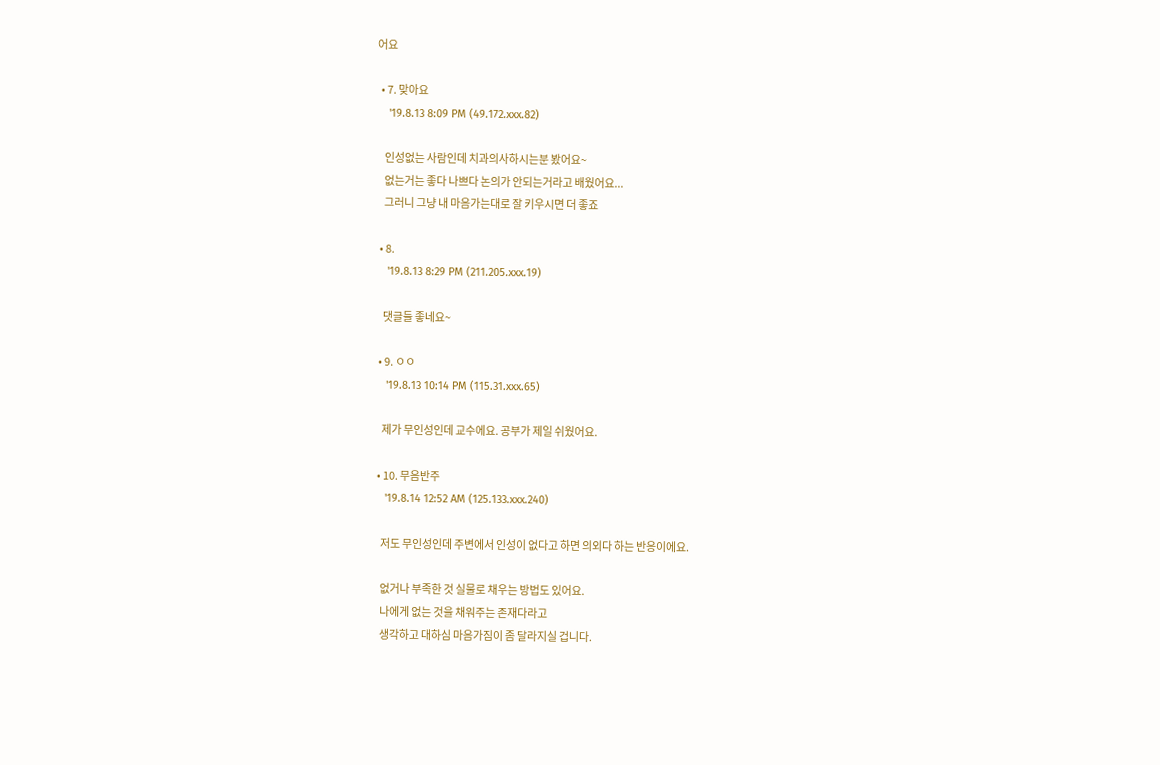어요

  • 7. 맞아요
    '19.8.13 8:09 PM (49.172.xxx.82)

    인성없는 사람인데 치과의사하시는분 봤어요~
    없는거는 좋다 나쁘다 논의가 안되는거라고 배웠어요...
    그러니 그냥 내 마음가는대로 잘 키우시면 더 좋죠

  • 8.
    '19.8.13 8:29 PM (211.205.xxx.19)

    댓글들 좋네요~

  • 9. ㅇㅇ
    '19.8.13 10:14 PM (115.31.xxx.65)

    제가 무인성인데 교수에요. 공부가 제일 쉬웠어요.

  • 10. 무음반주
    '19.8.14 12:52 AM (125.133.xxx.240)

    저도 무인성인데 주변에서 인성이 없다고 하면 의외다 하는 반응이에요.

    없거나 부족한 것 실물로 채우는 방법도 있어요.
    나에게 없는 것을 채워주는 존재다라고
    생각하고 대하심 마음가짐이 좀 달라지실 겁니다.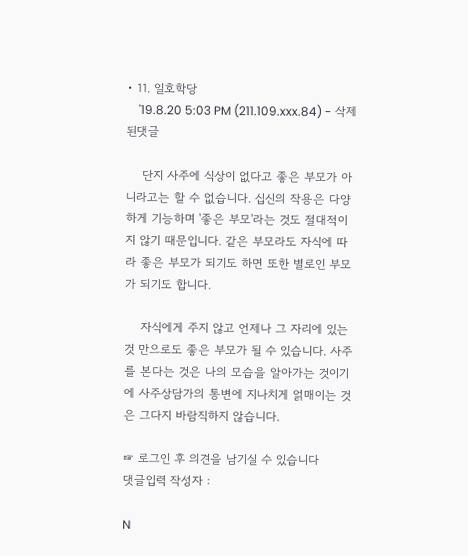• 11. 일호학당
    '19.8.20 5:03 PM (211.109.xxx.84) - 삭제된댓글

    단지 사주에 식상이 없다고 좋은 부모가 아니라고는 할 수 없습니다. 십신의 작용은 다양하게 기능하며 '좋은 부모'라는 것도 절대적이지 않기 때문입니다. 같은 부모라도 자식에 따라 좋은 부모가 되기도 하면 또한 별로인 부모가 되기도 합니다.

    자식에게 주지 않고 언제나 그 자리에 있는 것 만으로도 좋은 부모가 될 수 있습니다. 사주를 본다는 것은 나의 모습을 알아가는 것이기에 사주상담가의 통변에 지나치게 얽매이는 것은 그다지 바람직하지 않습니다.

☞ 로그인 후 의견을 남기실 수 있습니다
댓글입력 작성자 :

N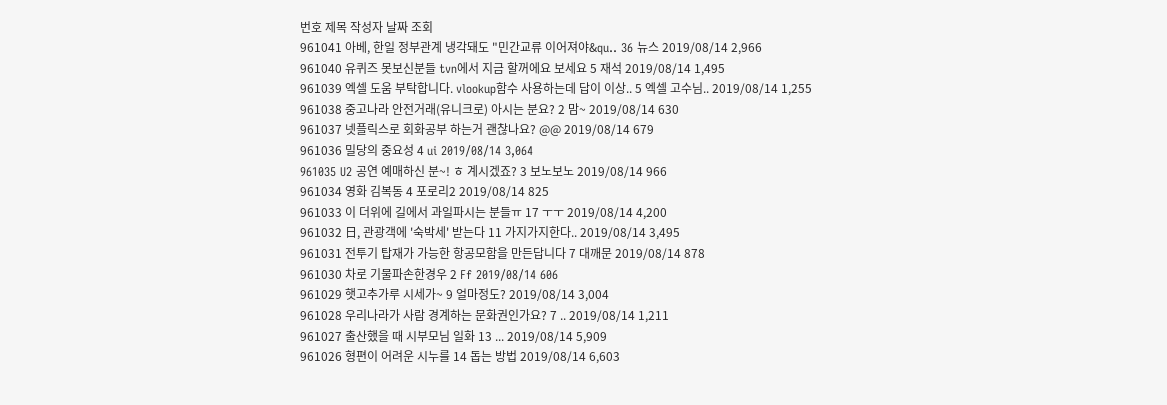번호 제목 작성자 날짜 조회
961041 아베, 한일 정부관계 냉각돼도 "민간교류 이어져야&qu.. 36 뉴스 2019/08/14 2,966
961040 유퀴즈 못보신분들 tvn에서 지금 할꺼에요 보세요 5 재석 2019/08/14 1,495
961039 엑셀 도움 부탁합니다. vlookup함수 사용하는데 답이 이상.. 5 엑셀 고수님.. 2019/08/14 1,255
961038 중고나라 안전거래(유니크로) 아시는 분요? 2 맘~ 2019/08/14 630
961037 넷플릭스로 회화공부 하는거 괜찮나요? @@ 2019/08/14 679
961036 밀당의 중요성 4 ui 2019/08/14 3,064
961035 U2 공연 예매하신 분~! ㅎ 계시겠죠? 3 보노보노 2019/08/14 966
961034 영화 김복동 4 포로리2 2019/08/14 825
961033 이 더위에 길에서 과일파시는 분들ㅠ 17 ㅜㅜ 2019/08/14 4,200
961032 日, 관광객에 '숙박세' 받는다 11 가지가지한다.. 2019/08/14 3,495
961031 전투기 탑재가 가능한 항공모함을 만든답니다 7 대깨문 2019/08/14 878
961030 차로 기물파손한경우 2 Ff 2019/08/14 606
961029 햇고추가루 시세가~ 9 얼마정도? 2019/08/14 3,004
961028 우리나라가 사람 경계하는 문화권인가요? 7 .. 2019/08/14 1,211
961027 출산했을 때 시부모님 일화 13 ... 2019/08/14 5,909
961026 형편이 어려운 시누를 14 돕는 방법 2019/08/14 6,603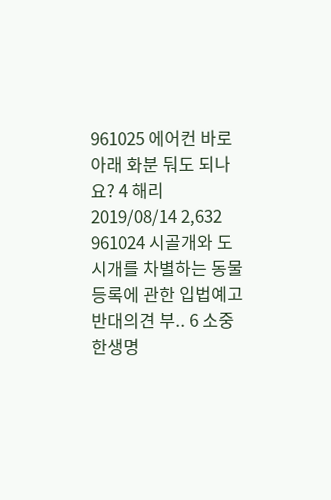961025 에어컨 바로 아래 화분 둬도 되나요? 4 해리 2019/08/14 2,632
961024 시골개와 도시개를 차별하는 동물등록에 관한 입법예고 반대의견 부.. 6 소중한생명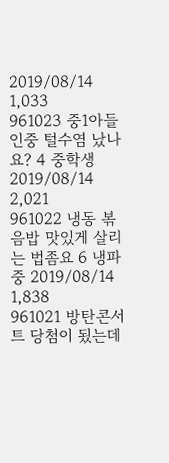2019/08/14 1,033
961023 중1아들 인중 털수염 났나요? 4 중학생 2019/08/14 2,021
961022 냉동 볶음밥 맛있게 살리는 법좀요 6 냉파중 2019/08/14 1,838
961021 방탄콘서트 당첨이 됬는데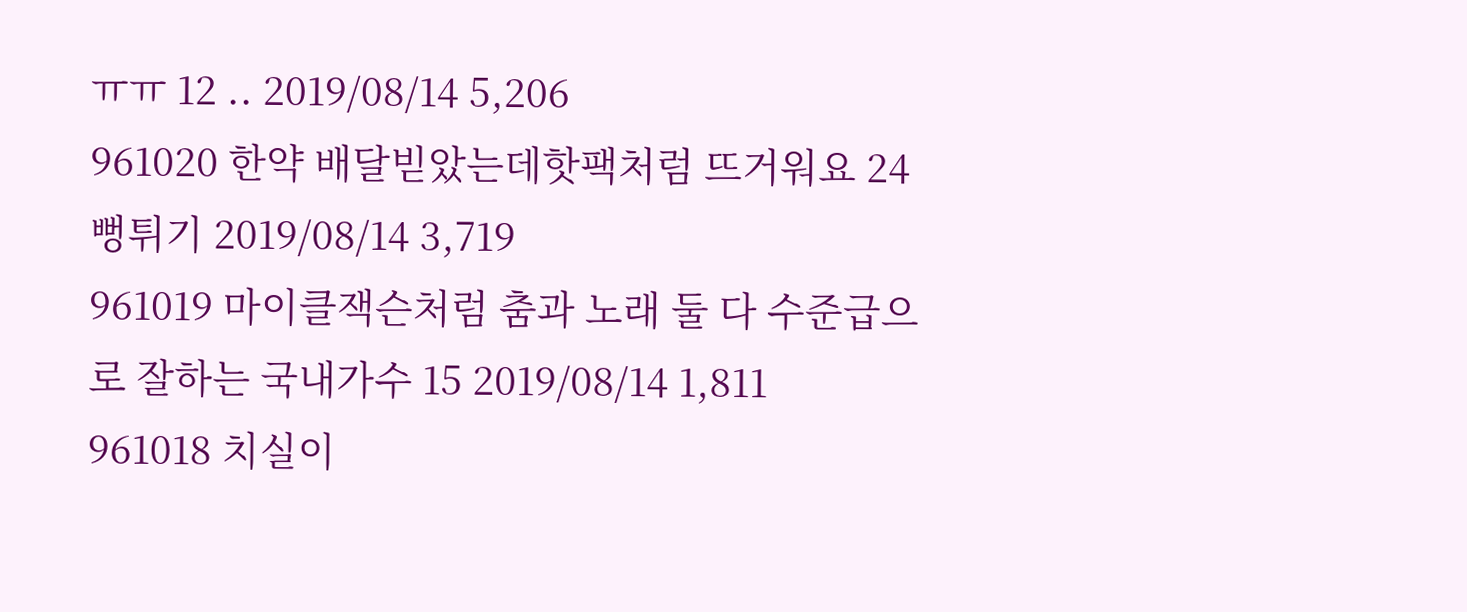ㅠㅠ 12 .. 2019/08/14 5,206
961020 한약 배달빋았는데핫팩처럼 뜨거워요 24 뻥튀기 2019/08/14 3,719
961019 마이클잭슨처럼 춤과 노래 둘 다 수준급으로 잘하는 국내가수 15 2019/08/14 1,811
961018 치실이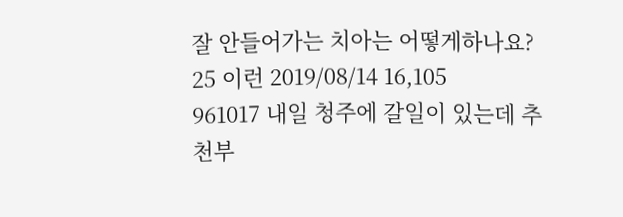잘 안들어가는 치아는 어떻게하나요? 25 이런 2019/08/14 16,105
961017 내일 청주에 갈일이 있는데 추천부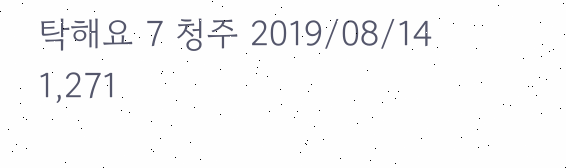탁해요 7 청주 2019/08/14 1,271